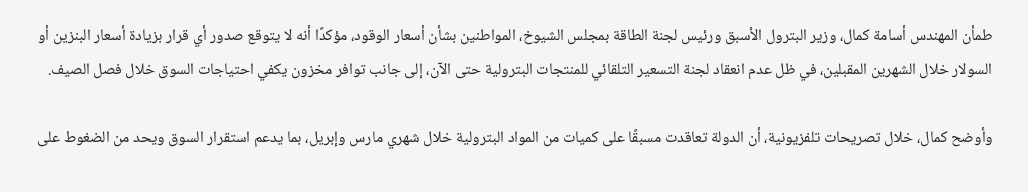طمأن المهندس أسامة كمال، وزير البترول الأسبق ورئيس لجنة الطاقة بمجلس الشيوخ، المواطنين بشأن أسعار الوقود، مؤكدًا أنه لا يتوقع صدور أي قرار بزيادة أسعار البنزين أو السولار خلال الشهرين المقبلين، في ظل عدم انعقاد لجنة التسعير التلقائي للمنتجات البترولية حتى الآن، إلى جانب توافر مخزون يكفي احتياجات السوق خلال فصل الصيف.

وأوضح كمال، خلال تصريحات تلفزيونية، أن الدولة تعاقدت مسبقًا على كميات من المواد البترولية خلال شهري مارس وإبريل، بما يدعم استقرار السوق ويحد من الضغوط على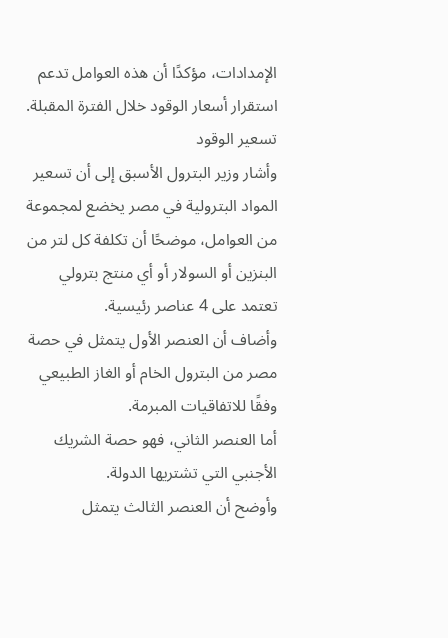الإمدادات، مؤكدًا أن هذه العوامل تدعم استقرار أسعار الوقود خلال الفترة المقبلة.
تسعير الوقود
وأشار وزير البترول الأسبق إلى أن تسعير المواد البترولية في مصر يخضع لمجموعة من العوامل، موضحًا أن تكلفة كل لتر من البنزين أو السولار أو أي منتج بترولي تعتمد على 4 عناصر رئيسية.
وأضاف أن العنصر الأول يتمثل في حصة مصر من البترول الخام أو الغاز الطبيعي وفقًا للاتفاقيات المبرمة.
أما العنصر الثاني، فهو حصة الشريك الأجنبي التي تشتريها الدولة.
وأوضح أن العنصر الثالث يتمثل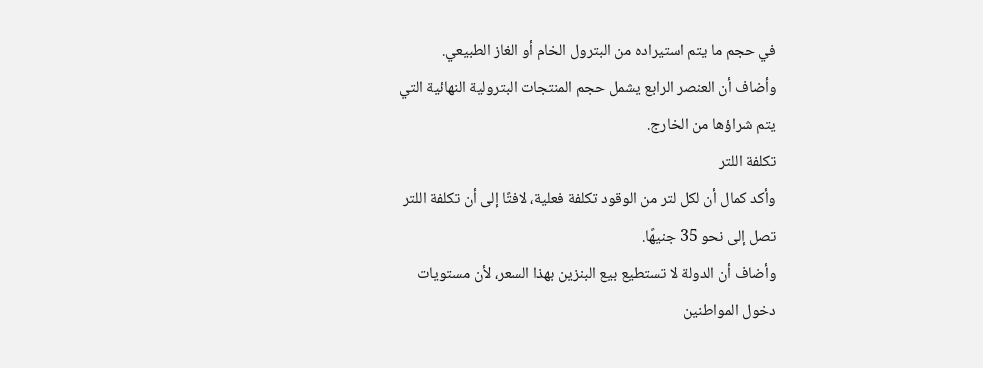في حجم ما يتم استيراده من البترول الخام أو الغاز الطبيعي.
وأضاف أن العنصر الرابع يشمل حجم المنتجات البترولية النهائية التي يتم شراؤها من الخارج.
تكلفة اللتر
وأكد كمال أن لكل لتر من الوقود تكلفة فعلية، لافتًا إلى أن تكلفة اللتر تصل إلى نحو 35 جنيهًا.
وأضاف أن الدولة لا تستطيع بيع البنزين بهذا السعر، لأن مستويات دخول المواطنين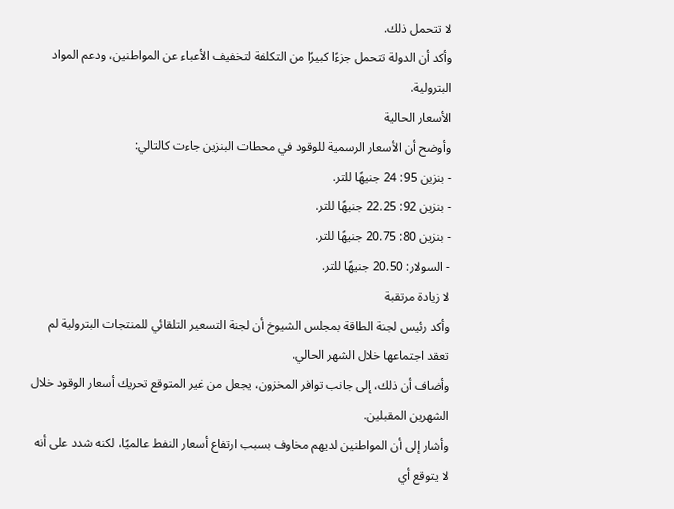لا تتحمل ذلك.
وأكد أن الدولة تتحمل جزءًا كبيرًا من التكلفة لتخفيف الأعباء عن المواطنين، ودعم المواد البترولية.
الأسعار الحالية
وأوضح أن الأسعار الرسمية للوقود في محطات البنزين جاءت كالتالي:
- بنزين 95: 24 جنيهًا للتر.
- بنزين 92: 22.25 جنيهًا للتر.
- بنزين 80: 20.75 جنيهًا للتر.
- السولار: 20.50 جنيهًا للتر.
لا زيادة مرتقبة
وأكد رئيس لجنة الطاقة بمجلس الشيوخ أن لجنة التسعير التلقائي للمنتجات البترولية لم تعقد اجتماعها خلال الشهر الحالي.
وأضاف أن ذلك، إلى جانب توافر المخزون، يجعل من غير المتوقع تحريك أسعار الوقود خلال الشهرين المقبلين.
وأشار إلى أن المواطنين لديهم مخاوف بسبب ارتفاع أسعار النفط عالميًا، لكنه شدد على أنه لا يتوقع أي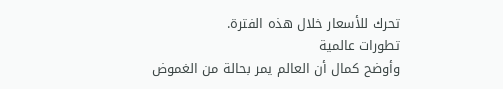تحرك للأسعار خلال هذه الفترة.
تطورات عالمية
وأوضح كمال أن العالم يمر بحالة من الغموض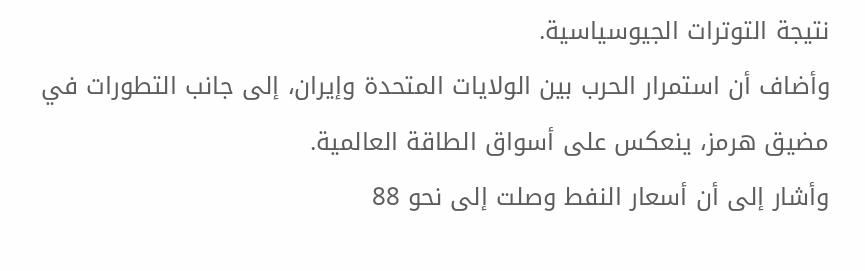نتيجة التوترات الجيوسياسية.
وأضاف أن استمرار الحرب بين الولايات المتحدة وإيران، إلى جانب التطورات في مضيق هرمز، ينعكس على أسواق الطاقة العالمية.
وأشار إلى أن أسعار النفط وصلت إلى نحو 88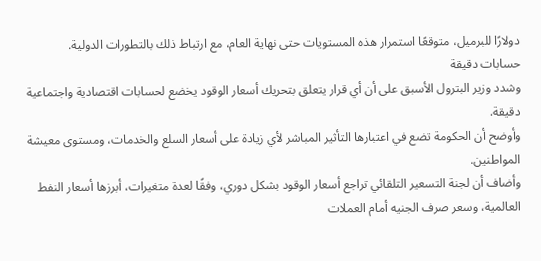دولارًا للبرميل، متوقعًا استمرار هذه المستويات حتى نهاية العام، مع ارتباط ذلك بالتطورات الدولية.
حسابات دقيقة
وشدد وزير البترول الأسبق على أن أي قرار يتعلق بتحريك أسعار الوقود يخضع لحسابات اقتصادية واجتماعية دقيقة.
وأوضح أن الحكومة تضع في اعتبارها التأثير المباشر لأي زيادة على أسعار السلع والخدمات، ومستوى معيشة المواطنين.
وأضاف أن لجنة التسعير التلقائي تراجع أسعار الوقود بشكل دوري، وفقًا لعدة متغيرات، أبرزها أسعار النفط العالمية، وسعر صرف الجنيه أمام العملات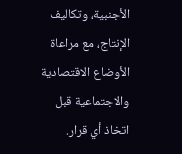الأجنبية، وتكاليف الإنتاج، مع مراعاة الأوضاع الاقتصادية والاجتماعية قبل اتخاذ أي قرار.